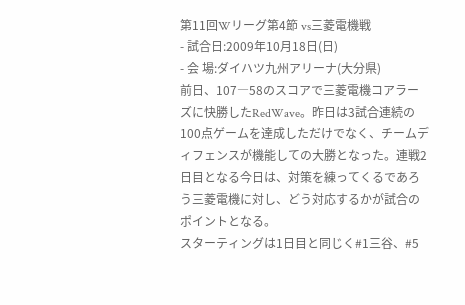第11回Wリーグ第4節 vs三菱電機戦
- 試合日:2009年10月18日(日)
- 会 場:ダイハツ九州アリーナ(大分県)
前日、107―58のスコアで三菱電機コアラーズに快勝したRedWave。昨日は3試合連続の100点ゲームを達成しただけでなく、チームディフェンスが機能しての大勝となった。連戦2日目となる今日は、対策を練ってくるであろう三菱電機に対し、どう対応するかが試合のポイントとなる。
スターティングは1日目と同じく#1三谷、#5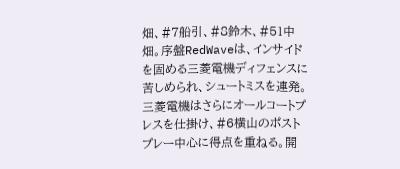畑、#7船引、#8鈴木、#51中畑。序盤RedWaveは、インサイドを固める三菱電機ディフェンスに苦しめられ、シュートミスを連発。三菱電機はさらにオールコートプレスを仕掛け、#6横山のポストプレー中心に得点を重ねる。開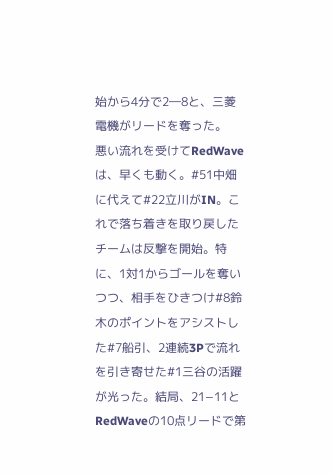始から4分で2―8と、三菱電機がリードを奪った。
悪い流れを受けてRedWaveは、早くも動く。#51中畑に代えて#22立川がIN。これで落ち着きを取り戻したチームは反撃を開始。特に、1対1からゴールを奪いつつ、相手をひきつけ#8鈴木のポイントをアシストした#7船引、2連続3Pで流れを引き寄せた#1三谷の活躍が光った。結局、21−11とRedWaveの10点リードで第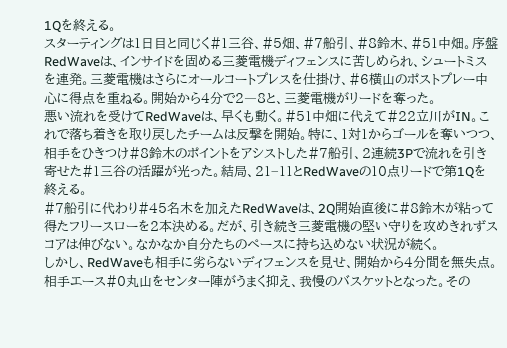1Qを終える。
スターティングは1日目と同じく#1三谷、#5畑、#7船引、#8鈴木、#51中畑。序盤RedWaveは、インサイドを固める三菱電機ディフェンスに苦しめられ、シュートミスを連発。三菱電機はさらにオールコートプレスを仕掛け、#6横山のポストプレー中心に得点を重ねる。開始から4分で2―8と、三菱電機がリードを奪った。
悪い流れを受けてRedWaveは、早くも動く。#51中畑に代えて#22立川がIN。これで落ち着きを取り戻したチームは反撃を開始。特に、1対1からゴールを奪いつつ、相手をひきつけ#8鈴木のポイントをアシストした#7船引、2連続3Pで流れを引き寄せた#1三谷の活躍が光った。結局、21−11とRedWaveの10点リードで第1Qを終える。
#7船引に代わり#45名木を加えたRedWaveは、2Q開始直後に#8鈴木が粘って得たフリースローを2本決める。だが、引き続き三菱電機の堅い守りを攻めきれずスコアは伸びない。なかなか自分たちのペースに持ち込めない状況が続く。
しかし、RedWaveも相手に劣らないディフェンスを見せ、開始から4分間を無失点。相手エース#0丸山をセンター陣がうまく抑え、我慢のバスケットとなった。その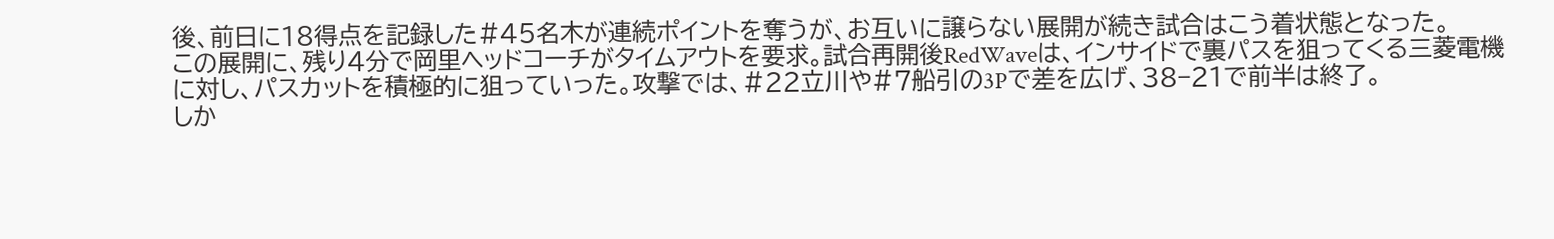後、前日に18得点を記録した#45名木が連続ポイントを奪うが、お互いに譲らない展開が続き試合はこう着状態となった。
この展開に、残り4分で岡里ヘッドコーチがタイムアウトを要求。試合再開後RedWaveは、インサイドで裏パスを狙ってくる三菱電機に対し、パスカットを積極的に狙っていった。攻撃では、#22立川や#7船引の3Pで差を広げ、38−21で前半は終了。
しか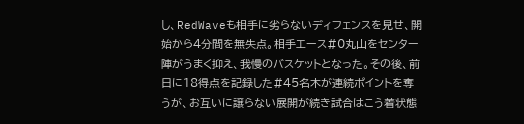し、RedWaveも相手に劣らないディフェンスを見せ、開始から4分間を無失点。相手エース#0丸山をセンター陣がうまく抑え、我慢のバスケットとなった。その後、前日に18得点を記録した#45名木が連続ポイントを奪うが、お互いに譲らない展開が続き試合はこう着状態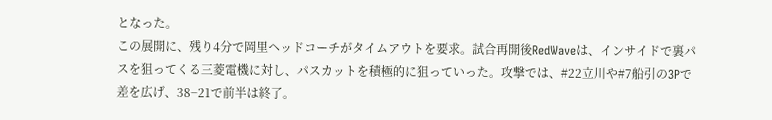となった。
この展開に、残り4分で岡里ヘッドコーチがタイムアウトを要求。試合再開後RedWaveは、インサイドで裏パスを狙ってくる三菱電機に対し、パスカットを積極的に狙っていった。攻撃では、#22立川や#7船引の3Pで差を広げ、38−21で前半は終了。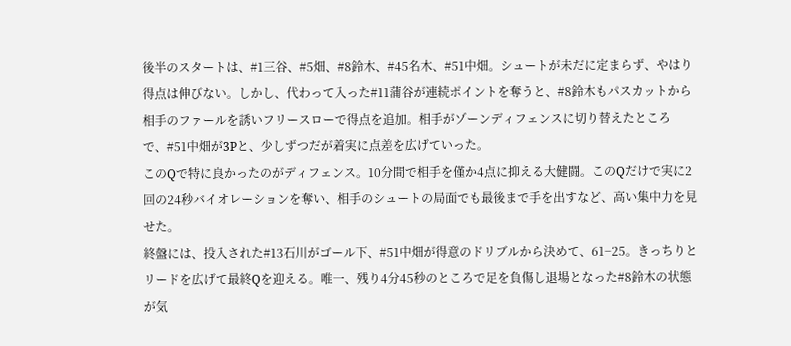後半のスタートは、#1三谷、#5畑、#8鈴木、#45名木、#51中畑。シュートが未だに定まらず、やはり得点は伸びない。しかし、代わって入った#11蒲谷が連続ポイントを奪うと、#8鈴木もパスカットから相手のファールを誘いフリースローで得点を追加。相手がゾーンディフェンスに切り替えたところで、#51中畑が3Pと、少しずつだが着実に点差を広げていった。
このQで特に良かったのがディフェンス。10分間で相手を僅か4点に抑える大健闘。このQだけで実に2回の24秒バイオレーションを奪い、相手のシュートの局面でも最後まで手を出すなど、高い集中力を見せた。
終盤には、投入された#13石川がゴール下、#51中畑が得意のドリブルから決めて、61−25。きっちりとリードを広げて最終Qを迎える。唯一、残り4分45秒のところで足を負傷し退場となった#8鈴木の状態が気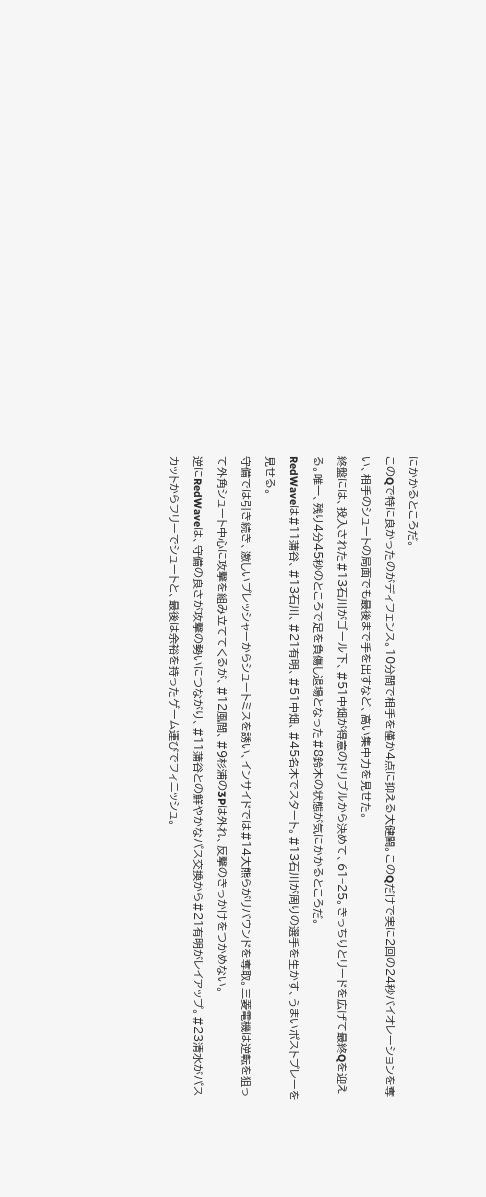にかかるところだ。
このQで特に良かったのがディフェンス。10分間で相手を僅か4点に抑える大健闘。このQだけで実に2回の24秒バイオレーションを奪い、相手のシュートの局面でも最後まで手を出すなど、高い集中力を見せた。
終盤には、投入された#13石川がゴール下、#51中畑が得意のドリブルから決めて、61−25。きっちりとリードを広げて最終Qを迎える。唯一、残り4分45秒のところで足を負傷し退場となった#8鈴木の状態が気にかかるところだ。
RedWaveは#11蒲谷、#13石川、#21有明、#51中畑、#45名木でスタート。#13石川が周りの選手を生かす、うまいポストプレーを見せる。
守備では引き続き、激しいプレッシャーからシュートミスを誘い、インサイドでは#14大熊らがリバウンドを奪取。三菱電機は逆転を狙って外角シュート中心に攻撃を組み立ててくるが、#12風間、#9杉浦の3Pは外れ、反撃のきっかけをつかめない。
逆にRedWaveは、守備の良さが攻撃の勢いにつながり、#11蒲谷との鮮やかなパス交換から#21有明がレイアップ。#23清水がパスカットからフリーでシュートと、最後は余裕を持ったゲーム運びでフィニッシュ。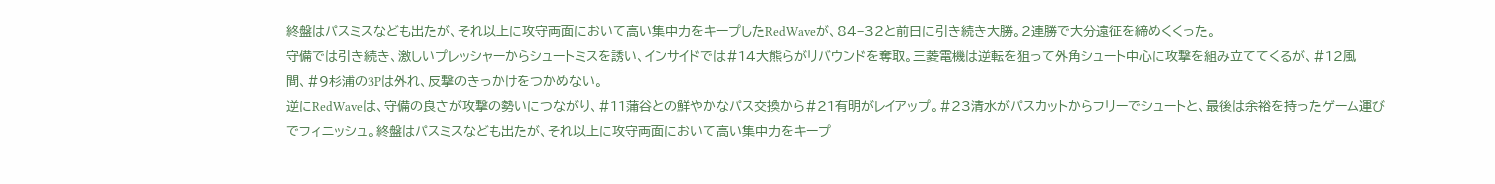終盤はパスミスなども出たが、それ以上に攻守両面において高い集中力をキープしたRedWaveが、84−32と前日に引き続き大勝。2連勝で大分遠征を締めくくった。
守備では引き続き、激しいプレッシャーからシュートミスを誘い、インサイドでは#14大熊らがリバウンドを奪取。三菱電機は逆転を狙って外角シュート中心に攻撃を組み立ててくるが、#12風間、#9杉浦の3Pは外れ、反撃のきっかけをつかめない。
逆にRedWaveは、守備の良さが攻撃の勢いにつながり、#11蒲谷との鮮やかなパス交換から#21有明がレイアップ。#23清水がパスカットからフリーでシュートと、最後は余裕を持ったゲーム運びでフィニッシュ。終盤はパスミスなども出たが、それ以上に攻守両面において高い集中力をキープ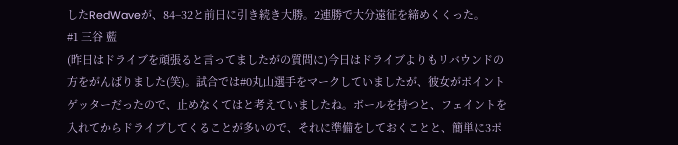したRedWaveが、84−32と前日に引き続き大勝。2連勝で大分遠征を締めくくった。
#1 三谷 藍
(昨日はドライブを頑張ると言ってましたがの質問に)今日はドライブよりもリバウンドの方をがんばりました(笑)。試合では#0丸山選手をマークしていましたが、彼女がポイントゲッターだったので、止めなくてはと考えていましたね。ボールを持つと、フェイントを入れてからドライブしてくることが多いので、それに準備をしておくことと、簡単に3ポ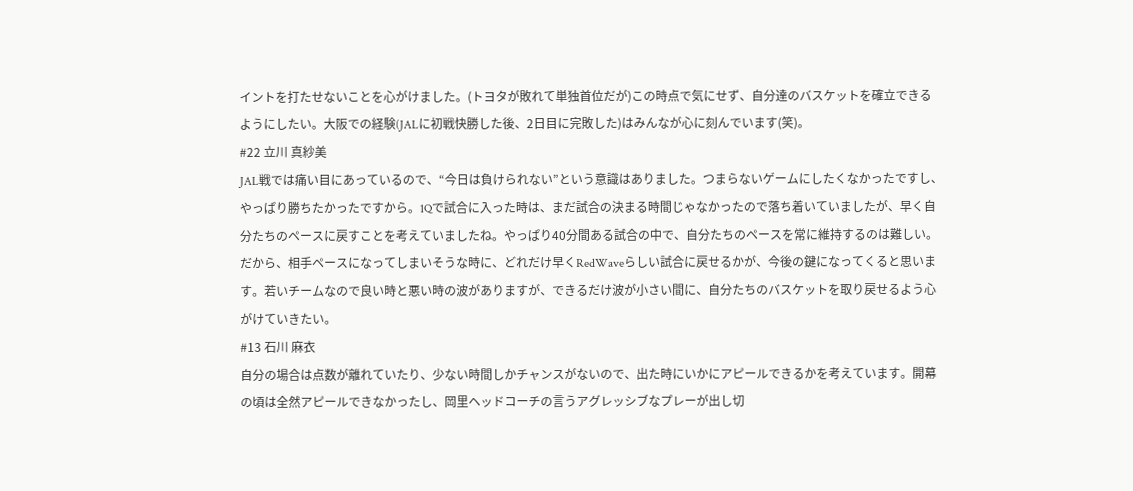イントを打たせないことを心がけました。(トヨタが敗れて単独首位だが)この時点で気にせず、自分達のバスケットを確立できるようにしたい。大阪での経験(JALに初戦快勝した後、2日目に完敗した)はみんなが心に刻んでいます(笑)。
#22 立川 真紗美
JAL戦では痛い目にあっているので、“今日は負けられない”という意識はありました。つまらないゲームにしたくなかったですし、やっぱり勝ちたかったですから。1Qで試合に入った時は、まだ試合の決まる時間じゃなかったので落ち着いていましたが、早く自分たちのペースに戻すことを考えていましたね。やっぱり40分間ある試合の中で、自分たちのペースを常に維持するのは難しい。だから、相手ペースになってしまいそうな時に、どれだけ早くRedWaveらしい試合に戻せるかが、今後の鍵になってくると思います。若いチームなので良い時と悪い時の波がありますが、できるだけ波が小さい間に、自分たちのバスケットを取り戻せるよう心がけていきたい。
#13 石川 麻衣
自分の場合は点数が離れていたり、少ない時間しかチャンスがないので、出た時にいかにアピールできるかを考えています。開幕の頃は全然アピールできなかったし、岡里ヘッドコーチの言うアグレッシブなプレーが出し切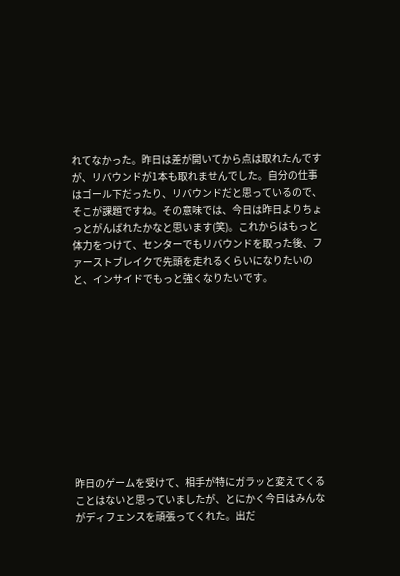れてなかった。昨日は差が開いてから点は取れたんですが、リバウンドが1本も取れませんでした。自分の仕事はゴール下だったり、リバウンドだと思っているので、そこが課題ですね。その意味では、今日は昨日よりちょっとがんばれたかなと思います(笑)。これからはもっと体力をつけて、センターでもリバウンドを取った後、ファーストブレイクで先頭を走れるくらいになりたいのと、インサイドでもっと強くなりたいです。











昨日のゲームを受けて、相手が特にガラッと変えてくることはないと思っていましたが、とにかく今日はみんながディフェンスを頑張ってくれた。出だ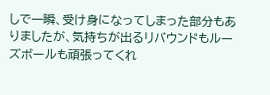しで一瞬、受け身になってしまった部分もありましたが、気持ちが出るリバウンドもルーズボールも頑張ってくれ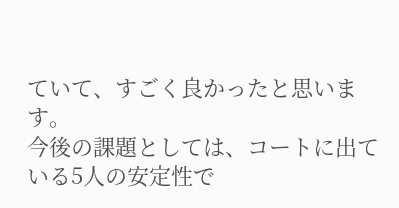ていて、すごく良かったと思います。
今後の課題としては、コートに出ている5人の安定性で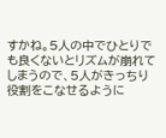すかね。5人の中でひとりでも良くないとリズムが崩れてしまうので、5人がきっちり役割をこなせるように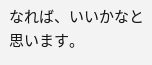なれば、いいかなと思います。